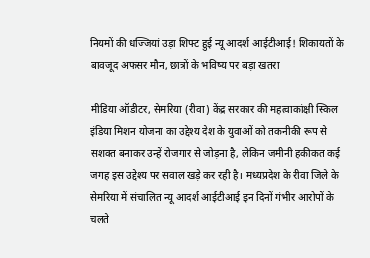नियमों की धज्जियां उड़ा शिफ्ट हुई न्यू आदर्श आईटीआई! शिकायतों के बावजूद अफसर मौन, छात्रों के भविष्य पर बड़ा खतरा

मीडिया ऑडीटर, सेमरिया (रीवा) केंद्र सरकार की महत्वाकांक्षी स्किल इंडिया मिशन योजना का उद्देश्य देश के युवाओं को तकनीकी रूप से सशक्त बनाकर उन्हें रोजगार से जोड़ना है, लेकिन जमीनी हकीकत कई जगह इस उद्देश्य पर सवाल खड़े कर रही है। मध्यप्रदेश के रीवा जिले के सेमरिया में संचालित न्यू आदर्श आईटीआई इन दिनों गंभीर आरोपों के चलते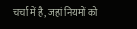चर्चा में है, जहां नियमों को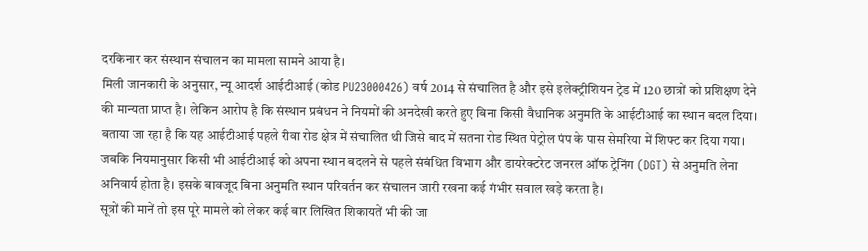दरकिनार कर संस्थान संचालन का मामला सामने आया है।
मिली जानकारी के अनुसार, न्यू आदर्श आईटीआई (कोड PU23000426) वर्ष 2014 से संचालित है और इसे इलेक्ट्रीशियन ट्रेड में 120 छात्रों को प्रशिक्षण देने की मान्यता प्राप्त है। लेकिन आरोप है कि संस्थान प्रबंधन ने नियमों की अनदेखी करते हुए बिना किसी वैधानिक अनुमति के आईटीआई का स्थान बदल दिया।
बताया जा रहा है कि यह आईटीआई पहले रीवा रोड क्षेत्र में संचालित थी जिसे बाद में सतना रोड स्थित पेट्रोल पंप के पास सेमरिया में शिफ्ट कर दिया गया। जबकि नियमानुसार किसी भी आईटीआई को अपना स्थान बदलने से पहले संबंधित विभाग और डायरेक्टरेट जनरल ऑफ ट्रेनिंग (DGT) से अनुमति लेना अनिवार्य होता है। इसके बावजूद बिना अनुमति स्थान परिवर्तन कर संचालन जारी रखना कई गंभीर सवाल खड़े करता है।
सूत्रों की मानें तो इस पूरे मामले को लेकर कई बार लिखित शिकायतें भी की जा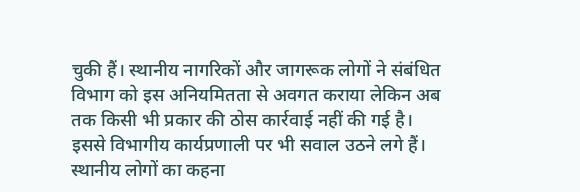चुकी हैं। स्थानीय नागरिकों और जागरूक लोगों ने संबंधित विभाग को इस अनियमितता से अवगत कराया लेकिन अब तक किसी भी प्रकार की ठोस कार्रवाई नहीं की गई है। इससे विभागीय कार्यप्रणाली पर भी सवाल उठने लगे हैं।
स्थानीय लोगों का कहना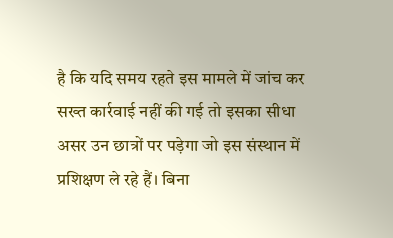है कि यदि समय रहते इस मामले में जांच कर सख्त कार्रवाई नहीं की गई तो इसका सीधा असर उन छात्रों पर पड़ेगा जो इस संस्थान में प्रशिक्षण ले रहे हैं। बिना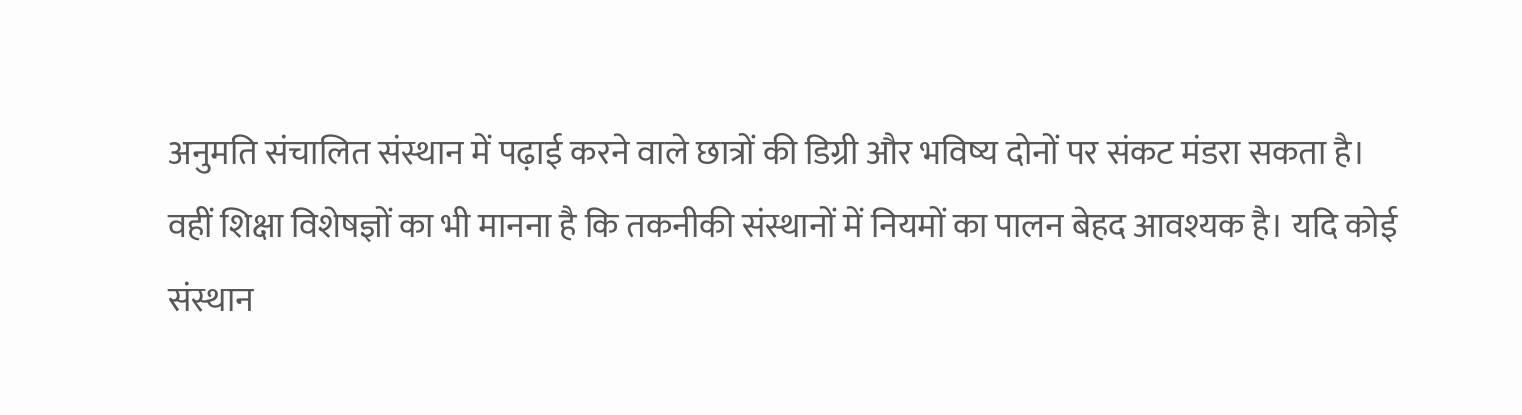अनुमति संचालित संस्थान में पढ़ाई करने वाले छात्रों की डिग्री और भविष्य दोनों पर संकट मंडरा सकता है।
वहीं शिक्षा विशेषज्ञों का भी मानना है कि तकनीकी संस्थानों में नियमों का पालन बेहद आवश्यक है। यदि कोई संस्थान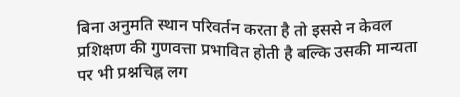बिना अनुमति स्थान परिवर्तन करता है तो इससे न केवल प्रशिक्षण की गुणवत्ता प्रभावित होती है बल्कि उसकी मान्यता पर भी प्रश्नचिह्न लग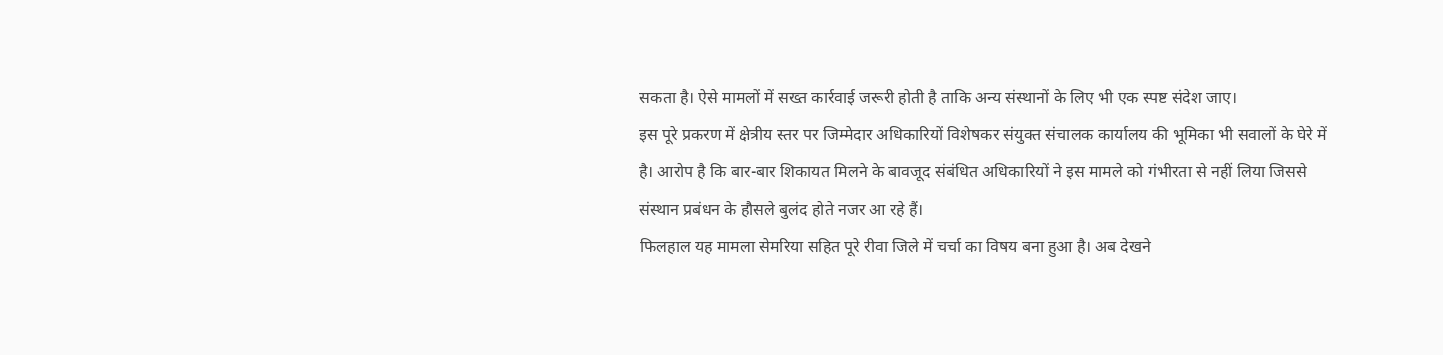सकता है। ऐसे मामलों में सख्त कार्रवाई जरूरी होती है ताकि अन्य संस्थानों के लिए भी एक स्पष्ट संदेश जाए।
इस पूरे प्रकरण में क्षेत्रीय स्तर पर जिम्मेदार अधिकारियों विशेषकर संयुक्त संचालक कार्यालय की भूमिका भी सवालों के घेरे में है। आरोप है कि बार-बार शिकायत मिलने के बावजूद संबंधित अधिकारियों ने इस मामले को गंभीरता से नहीं लिया जिससे संस्थान प्रबंधन के हौसले बुलंद होते नजर आ रहे हैं।
फिलहाल यह मामला सेमरिया सहित पूरे रीवा जिले में चर्चा का विषय बना हुआ है। अब देखने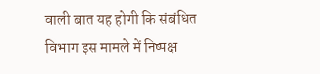वाली बात यह होगी कि संबंधित विभाग इस मामले में निष्पक्ष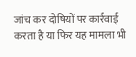जांच कर दोषियों पर कार्रवाई करता है या फिर यह मामला भी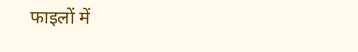फाइलों में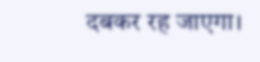दबकर रह जाएगा।